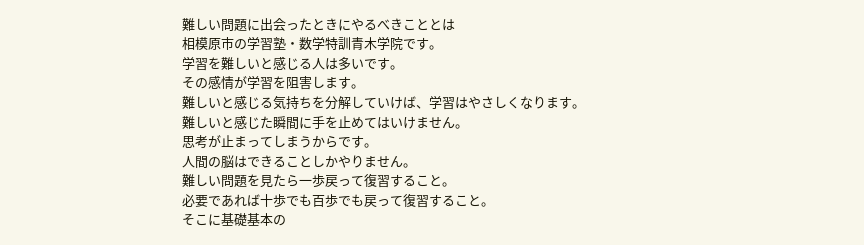難しい問題に出会ったときにやるべきこととは
相模原市の学習塾・数学特訓青木学院です。
学習を難しいと感じる人は多いです。
その感情が学習を阻害します。
難しいと感じる気持ちを分解していけば、学習はやさしくなります。
難しいと感じた瞬間に手を止めてはいけません。
思考が止まってしまうからです。
人間の脳はできることしかやりません。
難しい問題を見たら一歩戻って復習すること。
必要であれば十歩でも百歩でも戻って復習すること。
そこに基礎基本の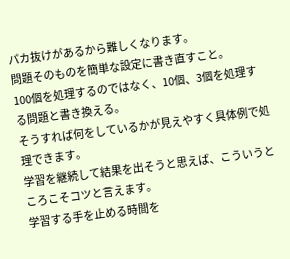パカ抜けがあるから難しくなります。
問題そのものを簡単な設定に書き直すこと。
100個を処理するのではなく、10個、3個を処理する問題と書き換える。
そうすれば何をしているかが見えやすく具体例で処理できます。
学習を継続して結果を出そうと思えば、こういうところこそコツと言えます。
学習する手を止める時間を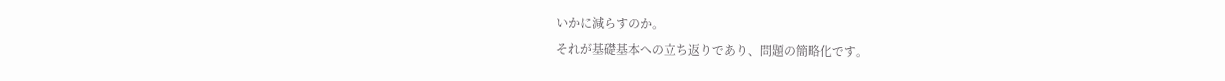いかに減らすのか。
それが基礎基本への立ち返りであり、問題の簡略化です。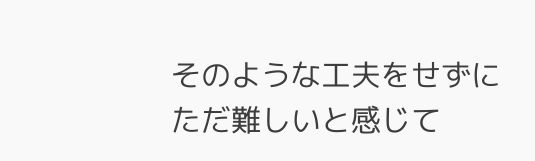そのような工夫をせずにただ難しいと感じて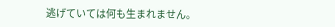逃げていては何も生まれません。